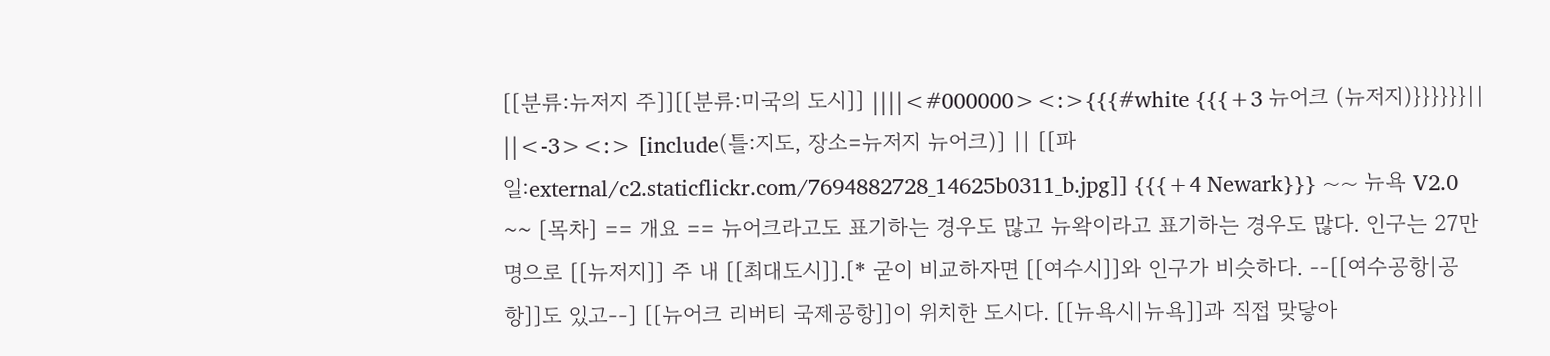[[분류:뉴저지 주]][[분류:미국의 도시]] ||||<#000000><:>{{{#white {{{+3 뉴어크 (뉴저지)}}}}}}|| ||<-3><:> [include(틀:지도, 장소=뉴저지 뉴어크)] || [[파일:external/c2.staticflickr.com/7694882728_14625b0311_b.jpg]] {{{+4 Newark}}} ~~ 뉴욕 V2.0 ~~ [목차] == 개요 == 뉴어크라고도 표기하는 경우도 많고 뉴왁이라고 표기하는 경우도 많다. 인구는 27만 명으로 [[뉴저지]] 주 내 [[최대도시]].[* 굳이 비교하자면 [[여수시]]와 인구가 비슷하다. --[[여수공항|공항]]도 있고--] [[뉴어크 리버티 국제공항]]이 위치한 도시다. [[뉴욕시|뉴욕]]과 직접 맞닿아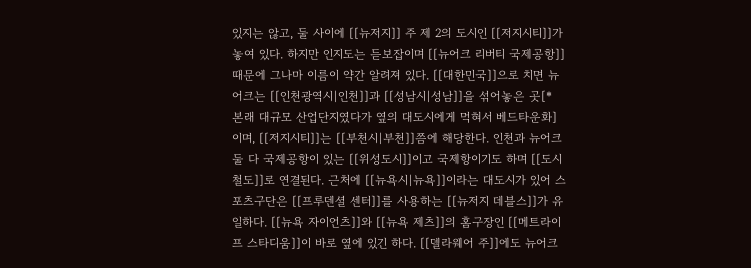있지는 않고, 둘 사이에 [[뉴저지]] 주 제 2의 도시인 [[저지시티]]가 놓여 있다. 하지만 인지도는 듣보잡이며 [[뉴어크 리버티 국제공항]] 때문에 그나마 이름이 약간 알려져 있다. [[대한민국]]으로 치면 뉴어크는 [[인천광역시|인천]]과 [[성남시|성남]]을 섞어놓은 곳[* 본래 대규모 산업단지였다가 옆의 대도시에게 먹혀서 베드타운화]이며, [[저지시티]]는 [[부천시|부천]]쯤에 해당한다. 인천과 뉴어크 둘 다 국제공항이 있는 [[위성도시]]이고 국제항이기도 하며 [[도시철도]]로 연결된다. 근처에 [[뉴욕시|뉴욕]]이라는 대도시가 있어 스포츠구단은 [[프루덴셜 센터]]를 사용하는 [[뉴저지 데블스]]가 유일하다. [[뉴욕 자이언츠]]와 [[뉴욕 제츠]]의 홈구장인 [[메트라이프 스타디움]]이 바로 옆에 있긴 하다. [[델라웨어 주]]에도 뉴어크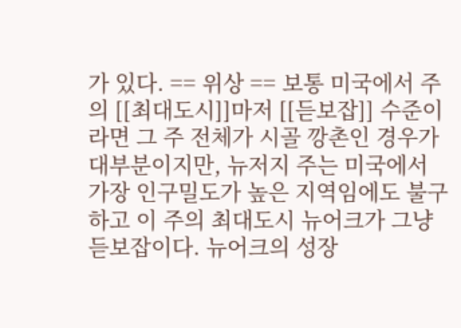가 있다. == 위상 == 보통 미국에서 주의 [[최대도시]]마저 [[듣보잡]] 수준이라면 그 주 전체가 시골 깡촌인 경우가 대부분이지만, 뉴저지 주는 미국에서 가장 인구밀도가 높은 지역임에도 불구하고 이 주의 최대도시 뉴어크가 그냥 듣보잡이다. 뉴어크의 성장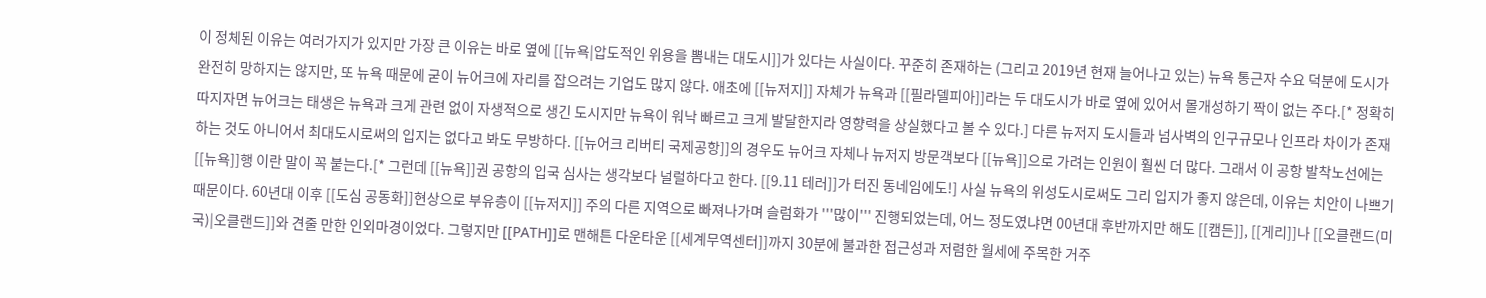이 정체된 이유는 여러가지가 있지만 가장 큰 이유는 바로 옆에 [[뉴욕|압도적인 위용을 뽐내는 대도시]]가 있다는 사실이다. 꾸준히 존재하는 (그리고 2019년 현재 늘어나고 있는) 뉴욕 통근자 수요 덕분에 도시가 완전히 망하지는 않지만, 또 뉴욕 때문에 굳이 뉴어크에 자리를 잡으려는 기업도 많지 않다. 애초에 [[뉴저지]] 자체가 뉴욕과 [[필라델피아]]라는 두 대도시가 바로 옆에 있어서 몰개성하기 짝이 없는 주다.[* 정확히 따지자면 뉴어크는 태생은 뉴욕과 크게 관련 없이 자생적으로 생긴 도시지만 뉴욕이 워낙 빠르고 크게 발달한지라 영향력을 상실했다고 볼 수 있다.] 다른 뉴저지 도시들과 넘사벽의 인구규모나 인프라 차이가 존재하는 것도 아니어서 최대도시로써의 입지는 없다고 봐도 무방하다. [[뉴어크 리버티 국제공항]]의 경우도 뉴어크 자체나 뉴저지 방문객보다 [[뉴욕]]으로 가려는 인원이 훨씬 더 많다. 그래서 이 공항 발착노선에는 [[뉴욕]]행 이란 말이 꼭 붙는다.[* 그런데 [[뉴욕]]권 공항의 입국 심사는 생각보다 널럴하다고 한다. [[9.11 테러]]가 터진 동네임에도!] 사실 뉴욕의 위성도시로써도 그리 입지가 좋지 않은데, 이유는 치안이 나쁘기 때문이다. 60년대 이후 [[도심 공동화]]현상으로 부유층이 [[뉴저지]] 주의 다른 지역으로 빠져나가며 슬럼화가 '''많이''' 진행되었는데, 어느 정도였냐면 00년대 후반까지만 해도 [[캠든]], [[게리]]나 [[오클랜드(미국)|오클랜드]]와 견줄 만한 인외마경이었다. 그렇지만 [[PATH]]로 맨해튼 다운타운 [[세계무역센터]]까지 30분에 불과한 접근성과 저렴한 월세에 주목한 거주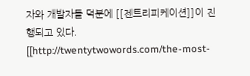자와 개발자들 덕분에 [[젠트리피케이션]]이 진행되고 있다. [[http://twentytwowords.com/the-most-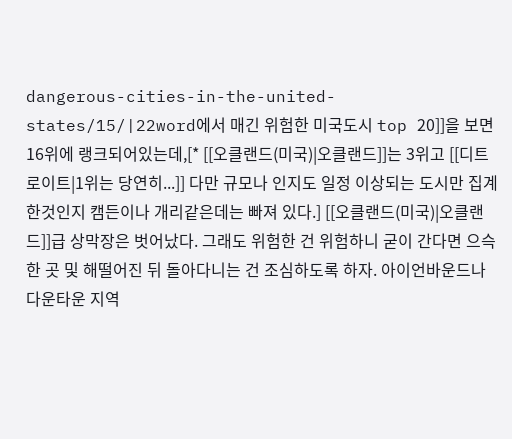dangerous-cities-in-the-united-states/15/|22word에서 매긴 위험한 미국도시 top 20]]을 보면 16위에 랭크되어있는데,[* [[오클랜드(미국)|오클랜드]]는 3위고 [[디트로이트|1위는 당연히...]] 다만 규모나 인지도 일정 이상되는 도시만 집계한것인지 캠든이나 개리같은데는 빠져 있다.] [[오클랜드(미국)|오클랜드]]급 상막장은 벗어났다. 그래도 위험한 건 위험하니 굳이 간다면 으슥한 곳 및 해떨어진 뒤 돌아다니는 건 조심하도록 하자. 아이언바운드나 다운타운 지역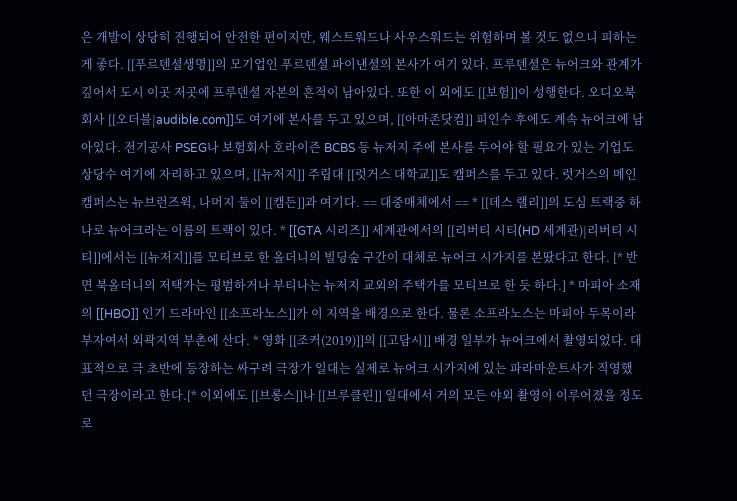은 개발이 상당히 진행되어 안전한 편이지만, 웨스트워드나 사우스워드는 위험하며 볼 것도 없으니 피하는 게 좋다. [[푸르덴셜생명]]의 모기업인 푸르덴셜 파이낸셜의 본사가 여기 있다. 프루덴셜은 뉴어크와 관계가 깊어서 도시 이곳 저곳에 프루덴셜 자본의 흔적이 남아있다. 또한 이 외에도 [[보험]]이 성행한다. 오디오북 회사 [[오더블|audible.com]]도 여기에 본사를 두고 있으며, [[아마존닷컴]] 피인수 후에도 계속 뉴어크에 남아있다. 전기공사 PSEG나 보험회사 호라이즌 BCBS 등 뉴저지 주에 본사를 두어야 할 필요가 있는 기업도 상당수 여기에 자리하고 있으며, [[뉴저지]] 주립대 [[럿거스 대학교]]도 캠퍼스를 두고 있다. 럿거스의 메인 캠퍼스는 뉴브런즈윅, 나머지 둘이 [[캠든]]과 여기다. == 대중매체에서 == * [[데스 랠리]]의 도심 트랙중 하나로 뉴어크라는 이름의 트랙이 있다. * [[GTA 시리즈]] 세계관에서의 [[리버티 시티(HD 세계관)|리버티 시티]]에서는 [[뉴저지]]를 모티브로 한 올더니의 빌딩숲 구간이 대체로 뉴어크 시가지를 본땄다고 한다. [* 반면 북올더니의 저택가는 평범하거나 부티나는 뉴저지 교외의 주택가를 모티브로 한 듯 하다.] * 마피아 소재의 [[HBO]] 인기 드라마인 [[소프라노스]]가 이 지역을 배경으로 한다. 물론 소프라노스는 마피아 두목이라 부자여서 외곽지역 부촌에 산다. * 영화 [[조커(2019)]]의 [[고담시]] 배경 일부가 뉴어크에서 촬영되었다. 대표적으로 극 초반에 등장하는 싸구려 극장가 일대는 실제로 뉴어크 시가지에 있는 파라마운트사가 직영했던 극장이라고 한다.[* 이외에도 [[브롱스]]나 [[브루클린]] 일대에서 거의 모든 야외 촬영이 이루어졌을 정도로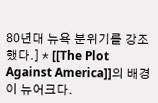80년대 뉴욕 분위기를 강조했다.] * [[The Plot Against America]]의 배경이 뉴어크다.